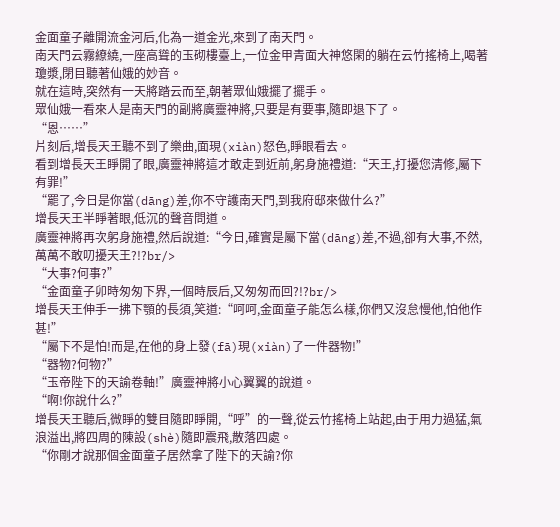金面童子離開流金河后,化為一道金光,來到了南天門。
南天門云霧繚繞,一座高聳的玉砌樓臺上,一位金甲青面大神悠閑的躺在云竹搖椅上,喝著瓊漿,閉目聽著仙娥的妙音。
就在這時,突然有一天將踏云而至,朝著眾仙娥擺了擺手。
眾仙娥一看來人是南天門的副將廣靈神將,只要是有要事,隨即退下了。
“恩……”
片刻后,增長天王聽不到了樂曲,面現(xiàn)怒色,睜眼看去。
看到增長天王睜開了眼,廣靈神將這才敢走到近前,躬身施禮道:“天王,打擾您清修,屬下有罪!”
“罷了,今日是你當(dāng)差,你不守護南天門,到我府邸來做什么?”
增長天王半睜著眼,低沉的聲音問道。
廣靈神將再次躬身施禮,然后說道:“今日,確實是屬下當(dāng)差,不過,卻有大事,不然,萬萬不敢叨擾天王?!?br/>
“大事?何事?”
“金面童子卯時匆匆下界,一個時辰后,又匆匆而回?!?br/>
增長天王伸手一拂下顎的長須,笑道:“呵呵,金面童子能怎么樣,你們又沒怠慢他,怕他作甚!”
“屬下不是怕!而是,在他的身上發(fā)現(xiàn)了一件器物!”
“器物?何物?”
“玉帝陛下的天諭卷軸!”廣靈神將小心翼翼的說道。
“啊!你說什么?”
增長天王聽后,微睜的雙目隨即睜開,“呼”的一聲,從云竹搖椅上站起,由于用力過猛,氣浪溢出,將四周的陳設(shè)隨即震飛,散落四處。
“你剛才說那個金面童子居然拿了陛下的天諭?你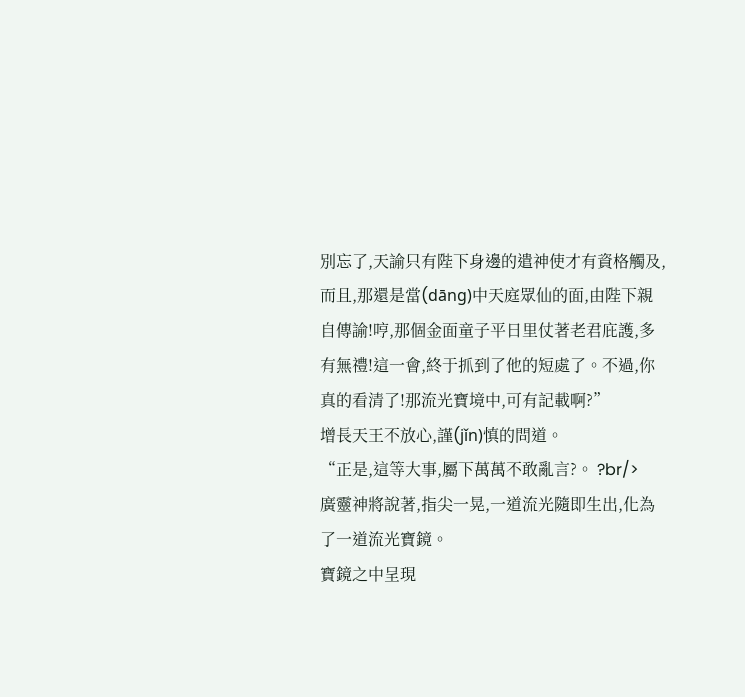別忘了,天諭只有陛下身邊的遣神使才有資格觸及,而且,那還是當(dāng)中天庭眾仙的面,由陛下親自傳諭!哼,那個金面童子平日里仗著老君庇護,多有無禮!這一會,終于抓到了他的短處了。不過,你真的看清了!那流光寶境中,可有記載啊?”
增長天王不放心,謹(jǐn)慎的問道。
“正是,這等大事,屬下萬萬不敢亂言?。 ?br/>
廣靈神將說著,指尖一晃,一道流光隨即生出,化為了一道流光寶鏡。
寶鏡之中呈現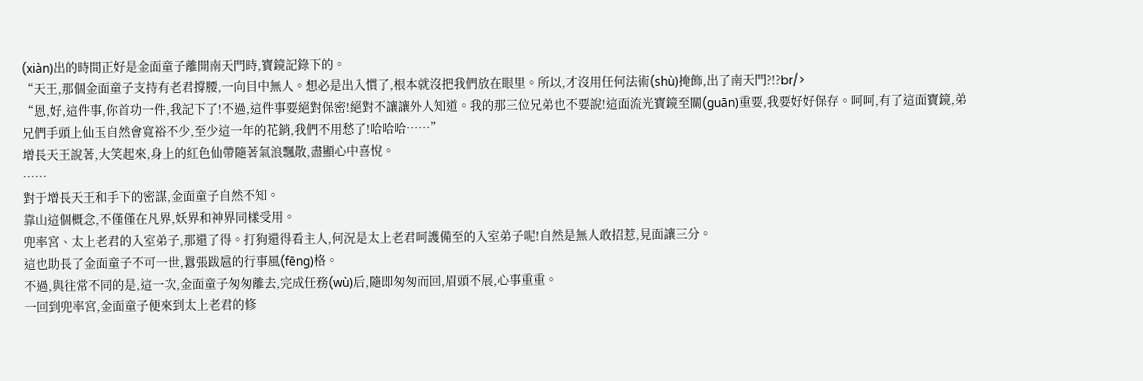(xiàn)出的時間正好是金面童子離開南天門時,寶鏡記錄下的。
“天王,那個金面童子支持有老君撐腰,一向目中無人。想必是出入慣了,根本就沒把我們放在眼里。所以,才沒用任何法術(shù)掩飾,出了南天門?!?br/>
“恩,好,這件事,你首功一件,我記下了!不過,這件事要絕對保密!絕對不讓讓外人知道。我的那三位兄弟也不要說!這面流光寶鏡至關(guān)重要,我要好好保存。呵呵,有了這面寶鏡,弟兄們手頭上仙玉自然會寬裕不少,至少這一年的花銷,我們不用愁了!哈哈哈……”
增長天王說著,大笑起來,身上的紅色仙帶隨著氣浪飄散,盡顯心中喜悅。
……
對于增長天王和手下的密謀,金面童子自然不知。
靠山這個概念,不僅僅在凡界,妖界和神界同樣受用。
兜率宮、太上老君的入室弟子,那還了得。打狗還得看主人,何況是太上老君呵護備至的入室弟子呢!自然是無人敢招惹,見面讓三分。
這也助長了金面童子不可一世,囂張跋扈的行事風(fēng)格。
不過,與往常不同的是,這一次,金面童子匆匆離去,完成任務(wù)后,隨即匆匆而回,眉頭不展,心事重重。
一回到兜率宮,金面童子便來到太上老君的修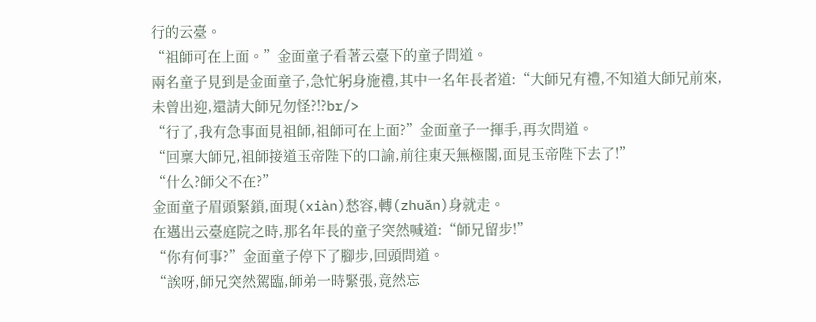行的云臺。
“祖師可在上面。”金面童子看著云臺下的童子問道。
兩名童子見到是金面童子,急忙躬身施禮,其中一名年長者道:“大師兄有禮,不知道大師兄前來,未曾出迎,還請大師兄勿怪?!?br/>
“行了,我有急事面見祖師,祖師可在上面?”金面童子一揮手,再次問道。
“回稟大師兄,祖師接道玉帝陛下的口諭,前往東天無極閣,面見玉帝陛下去了!”
“什么?師父不在?”
金面童子眉頭緊鎖,面現(xiàn)愁容,轉(zhuǎn)身就走。
在邁出云臺庭院之時,那名年長的童子突然喊道:“師兄留步!”
“你有何事?”金面童子停下了腳步,回頭問道。
“誒呀,師兄突然駕臨,師弟一時緊張,竟然忘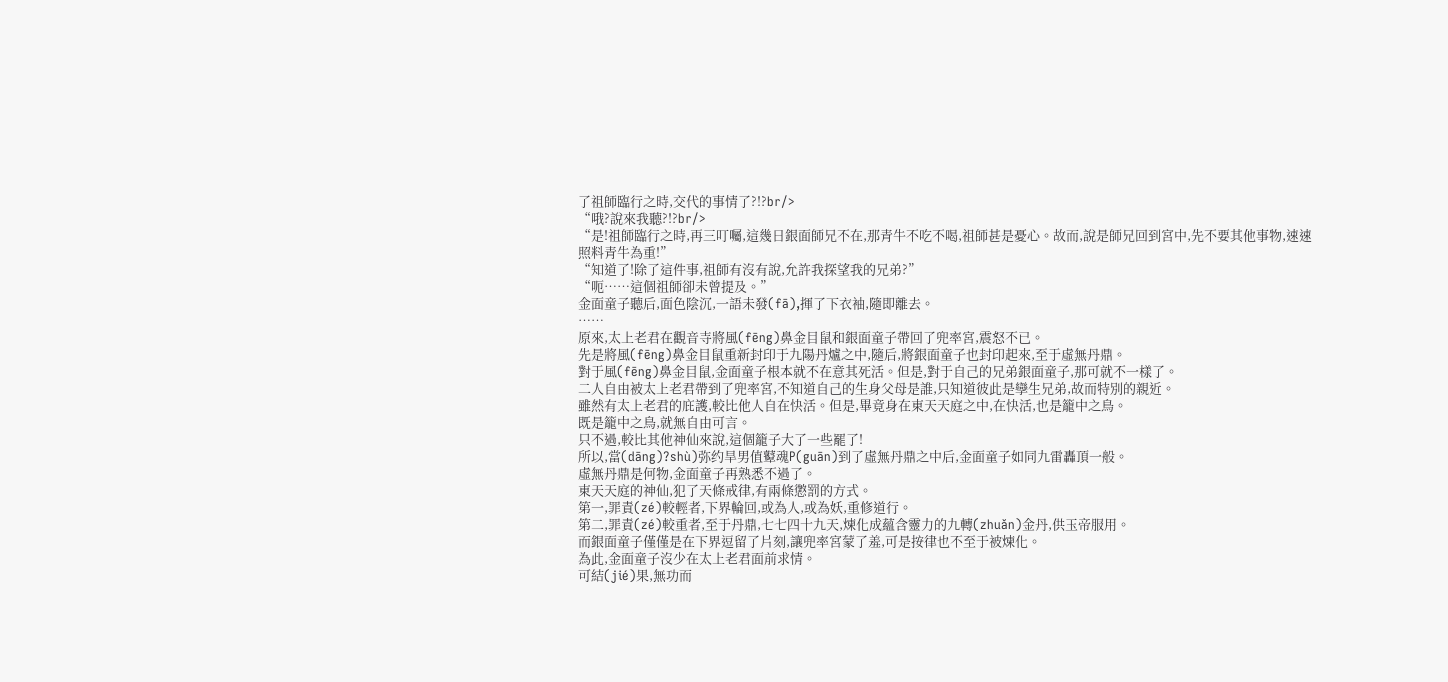了祖師臨行之時,交代的事情了?!?br/>
“哦?說來我聽?!?br/>
“是!祖師臨行之時,再三叮囑,這幾日銀面師兄不在,那青牛不吃不喝,祖師甚是憂心。故而,說是師兄回到宮中,先不要其他事物,速速照料青牛為重!”
“知道了!除了這件事,祖師有沒有說,允許我探望我的兄弟?”
“呃……這個祖師卻未曾提及。”
金面童子聽后,面色陰沉,一語未發(fā),揮了下衣袖,隨即離去。
……
原來,太上老君在觀音寺將風(fēng)鼻金目鼠和銀面童子帶回了兜率宮,震怒不已。
先是將風(fēng)鼻金目鼠重新封印于九陽丹爐之中,隨后,將銀面童子也封印起來,至于虛無丹鼎。
對于風(fēng)鼻金目鼠,金面童子根本就不在意其死活。但是,對于自己的兄弟銀面童子,那可就不一樣了。
二人自由被太上老君帶到了兜率宮,不知道自己的生身父母是誰,只知道彼此是孿生兄弟,故而特別的親近。
雖然有太上老君的庇護,較比他人自在快活。但是,畢竟身在東天天庭之中,在快活,也是籠中之鳥。
既是籠中之鳥,就無自由可言。
只不過,較比其他神仙來說,這個籠子大了一些罷了!
所以,當(dāng)?shù)弥约旱男值鼙魂P(guān)到了虛無丹鼎之中后,金面童子如同九雷轟頂一般。
虛無丹鼎是何物,金面童子再熟悉不過了。
東天天庭的神仙,犯了天條戒律,有兩條懲罰的方式。
第一,罪責(zé)較輕者,下界輪回,或為人,或為妖,重修道行。
第二,罪責(zé)較重者,至于丹鼎,七七四十九天,煉化成蘊含靈力的九轉(zhuǎn)金丹,供玉帝服用。
而銀面童子僅僅是在下界逗留了片刻,讓兜率宮蒙了羞,可是按律也不至于被煉化。
為此,金面童子沒少在太上老君面前求情。
可結(jié)果,無功而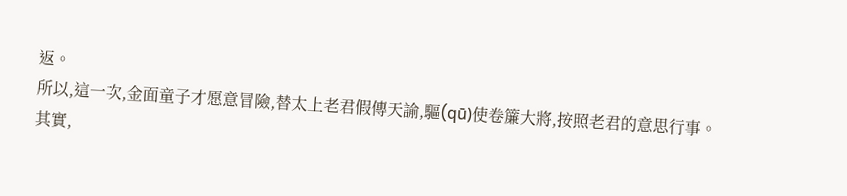返。
所以,這一次,金面童子才愿意冒險,替太上老君假傳天諭,驅(qū)使卷簾大將,按照老君的意思行事。
其實,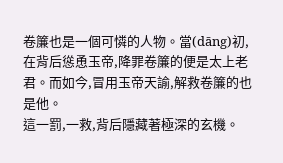卷簾也是一個可憐的人物。當(dāng)初,在背后慫恿玉帝,降罪卷簾的便是太上老君。而如今,冒用玉帝天諭,解救卷簾的也是他。
這一罰,一救,背后隱藏著極深的玄機。